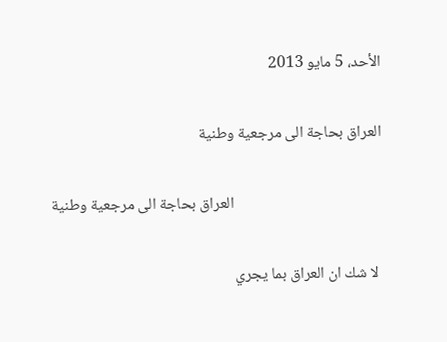الأحد، 5 مايو 2013

العراق بحاجة الى مرجعية وطنية

                                          العراق بحاجة الى مرجعية وطنية

 لا شك ان العراق بما يجري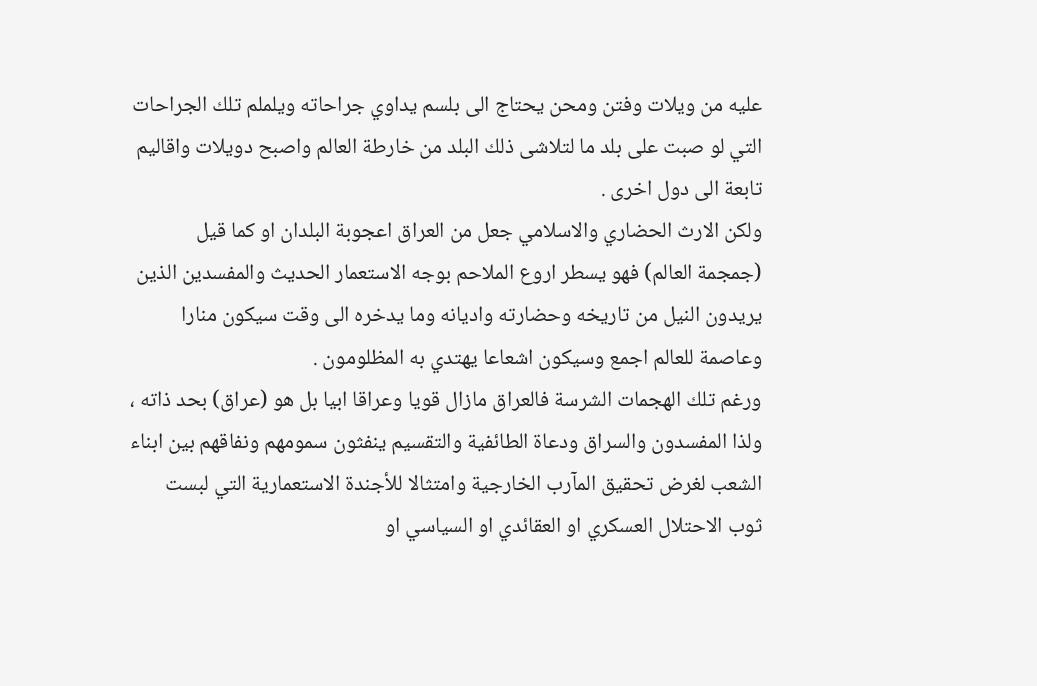عليه من ويلات وفتن ومحن يحتاج الى بلسم يداوي جراحاته ويلملم تلك الجراحات التي لو صبت على بلد ما لتلاشى ذلك البلد من خارطة العالم واصبح دويلات واقاليم تابعة الى دول اخرى .
ولكن الارث الحضاري والاسلامي جعل من العراق اعجوبة البلدان او كما قيل (جمجمة العالم) فهو يسطر اروع الملاحم بوجه الاستعمار الحديث والمفسدين الذين يريدون النيل من تاريخه وحضارته واديانه وما يدخره الى وقت سيكون منارا وعاصمة للعالم اجمع وسيكون اشعاعا يهتدي به المظلومون .
ورغم تلك الهجمات الشرسة فالعراق مازال قويا وعراقا ابيا بل هو (عراق) بحد ذاته ، ولذا المفسدون والسراق ودعاة الطائفية والتقسيم ينفثون سمومهم ونفاقهم بين ابناء الشعب لغرض تحقيق المآرب الخارجية وامتثالا للأجندة الاستعمارية التي لبست ثوب الاحتلال العسكري او العقائدي او السياسي او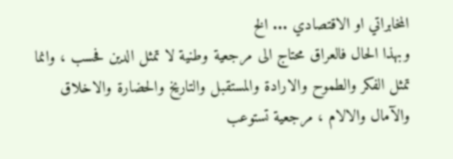المخابراتي او الاقتصادي ... الخ
وبهذا الحال فالعراق محتاج الى مرجعية وطنية لا تمثل الدين فحسب ، وانما تمثل الفكر والطموح والارادة والمستقبل والتاريخ والحضارة والاخلاق والآمال والالام ، مرجعية تستوعب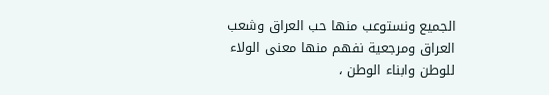الجميع ونستوعب منها حب العراق وشعب العراق ومرجعية نفهم منها معنى الولاء للوطن وابناء الوطن ،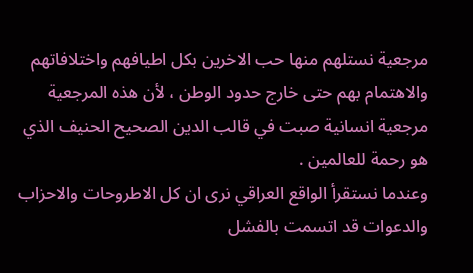مرجعية نستلهم منها حب الاخرين بكل اطيافهم واختلافاتهم والاهتمام بهم حتى خارج حدود الوطن ، لأن هذه المرجعية مرجعية انسانية صبت في قالب الدين الصحيح الحنيف الذي هو رحمة للعالمين .
وعندما نستقرأ الواقع العراقي نرى ان كل الاطروحات والاحزاب والدعوات قد اتسمت بالفشل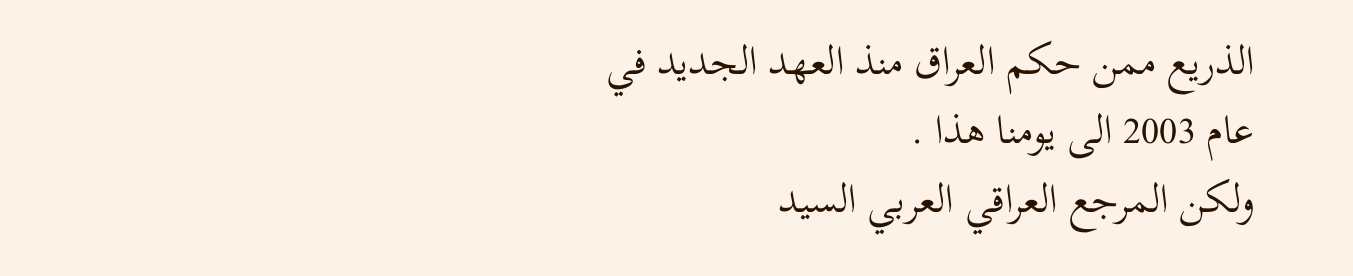الذريع ممن حكم العراق منذ العهد الجديد في عام 2003 الى يومنا هذا .
ولكن المرجع العراقي العربي السيد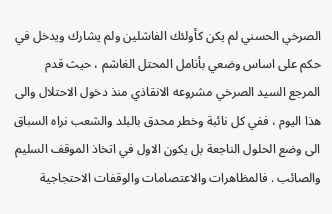الصرخي الحسني لم يكن كأولئك الفاشلين ولم يشارك ويدخل في حكم على اساس وضعي بأنامل المحتل الغاشم ، حيث قدم المرجع السيد الصرخي مشروعه الانقاذي منذ دخول الاحتلال والى هذا اليوم ، ففي كل نائبة وخطر محدق بالبلد والشعب نراه السباق الى وضع الحلول الناجعة بل يكون الاول في اتخاذ الموقف السليم والصائب . فالمظاهرات والاعتصامات والوقفات الاحتجاجية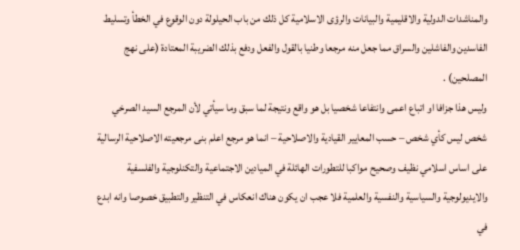والمناشدات الدولية والاقليمية والبيانات والرؤى الاسلامية كل ذلك من باب الحيلولة دون الوقوع في الخطأ وتسليط الفاسدين والفاشلين والسراق مما جعل منه مرجعا وطنيا بالقول والفعل ودفع بذلك الضريبة المعتادة (على نهج المصلحين) .
وليس هذا جزافا او اتباع اعمى وانتفاعا شخصيا بل هو واقع ونتيجة لما سبق وما سيأتي لأن المرجع السيد الصرخي شخص ليس كأي شخص – حسب المعايير القيادية والاصلاحية – انما هو مرجع اعلم بنى مرجعيته الاصلاحية الرسالية على اساس اسلامي نظيف وصحيح مواكبا للتطورات الهائلة في الميادين الاجتماعية والتكنلوجية والفلسفية والايديولوجية والسياسية والنفسية والعلمية فلا عجب ان يكون هناك انعكاس في التنظير والتطبيق خصوصا وانه ابدع في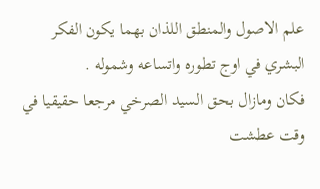علم الاصول والمنطق اللذان بهما يكون الفكر البشري في اوج تطوره واتساعه وشموله .
فكان ومازال بحق السيد الصرخي مرجعا حقيقيا في وقت عطشت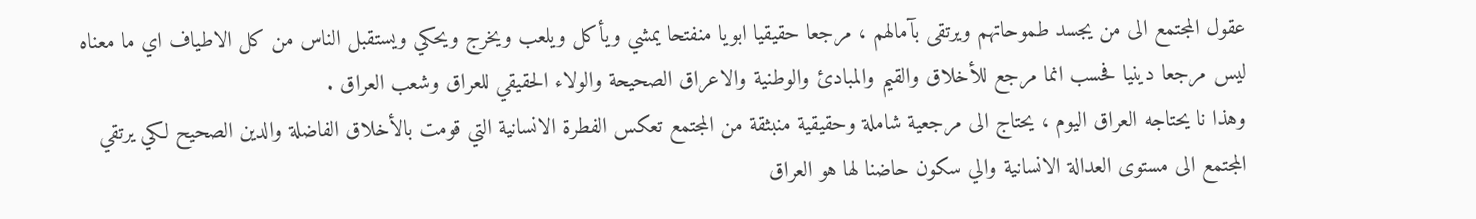عقول المجتمع الى من يجسد طموحاتهم ويرتقى بآمالهم ، مرجعا حقيقيا ابويا منفتحا يمشي ويأكل ويلعب ويخرج ويحكي ويستقبل الناس من كل الاطياف اي ما معناه ليس مرجعا دينيا فحسب انما مرجع للأخلاق والقيم والمبادئ والوطنية والاعراق الصحيحة والولاء الحقيقي للعراق وشعب العراق .
وهذا نا يحتاجه العراق اليوم ، يحتاج الى مرجعية شاملة وحقيقية منبثقة من المجتمع تعكس الفطرة الانسانية التي قومت بالأخلاق الفاضلة والدين الصحيح لكي يرتقي المجتمع الى مستوى العدالة الانسانية والي سكون حاضنا لها هو العراق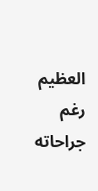العظيم رغم جراحاته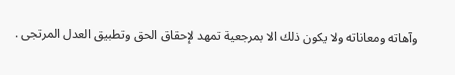وآهاته ومعاناته ولا يكون ذلك الا بمرجعية تمهد لإحقاق الحق وتطبيق العدل المرتجى .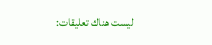ليست هناك تعليقات: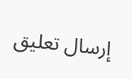إرسال تعليق